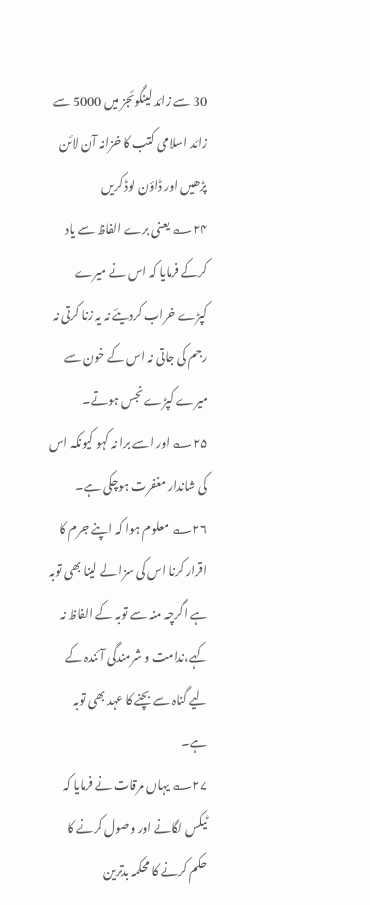30 سے زائد لینگوئجز میں 5000 سے زائد اسلامی کتب کا خزانہ آن لائن پڑھیں اور ڈاؤن لوڈ کریں
۲۴؎ یعنی برے الفاظ سے یاد کرکے فرمایا کہ اس نے میرے کپڑے خراب کردیئے نہ یہ زنا کرتی نہ رجم کی جاتی نہ اس کے خون سے میرے کپڑے نجس ہوتے۔
۲۵؎ اور اسے برا نہ کہو کیونکہ اس کی شاندار مغفرت ہوچکی ہے۔
۲۶؎ معلوم ہوا کہ اپنے جرم کا اقرار کرنا اس کی سزا لے لینا بھی توبہ ہے اگرچہ منہ سے توبہ کے الفاظ نہ کہے،ندامت و شرمندگی آئندہ کے لیے گناہ سے بچنے کا عہد بھی توبہ ہے۔
۲۷؎ یہاں مرقات نے فرمایا کہ ٹیکس لگانے اور وصول کرنے کا حکم کرنے کا محکمہ بدترین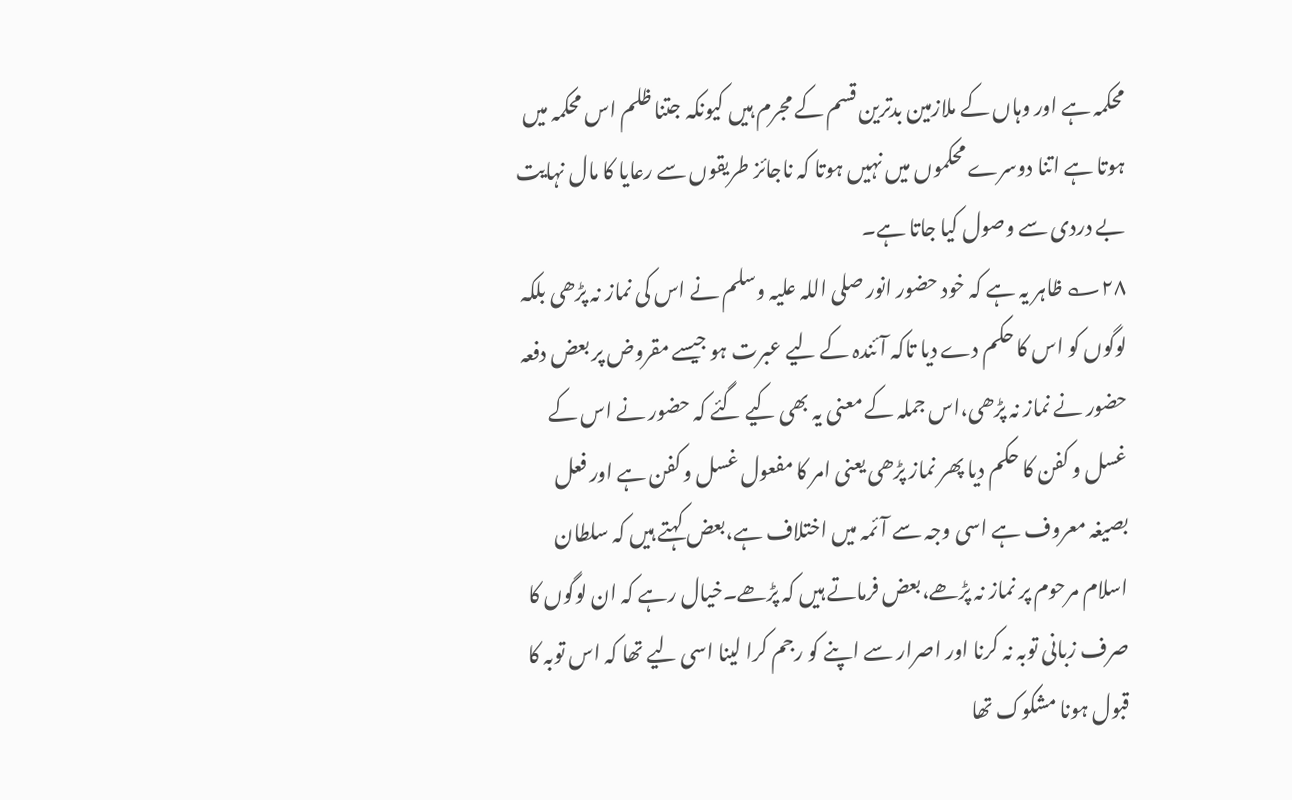محکمہ ہے اور وہاں کے ملازمین بدترین قسم کے مجرم ہیں کیونکہ جتنا ظلم اس محکمہ میں ہوتا ہے اتنا دوسرے محکموں میں نہیں ہوتا کہ ناجائز طریقوں سے رعایا کا مال نہایت بے دردی سے وصول کیا جاتا ہے۔
۲۸؎ ظاہر یہ ہے کہ خود حضور انور صلی اللہ علیہ وسلم نے اس کی نماز نہ پڑھی بلکہ لوگوں کو اس کا حکم دے دیا تاکہ آئندہ کے لیے عبرت ہو جیسے مقروض پر بعض دفعہ حضور نے نماز نہ پڑھی،اس جملہ کے معنی یہ بھی کیے گئے کہ حضور نے اس کے غسل و کفن کا حکم دیا پھر نماز پڑھی یعنی امر کا مفعول غسل و کفن ہے اور فعل بصیغہ معروف ہے اسی وجہ سے آئمہ میں اختلاف ہے،بعض کہتے ہیں کہ سلطان اسلام مرحوم پر نماز نہ پڑھے،بعض فرماتے ہیں کہ پڑھے۔خیال رہے کہ ان لوگوں کا صرف زبانی توبہ نہ کرنا اور اصرار سے اپنے کو رجم کرا لینا اسی لیے تھا کہ اس توبہ کا قبول ہونا مشکوک تھا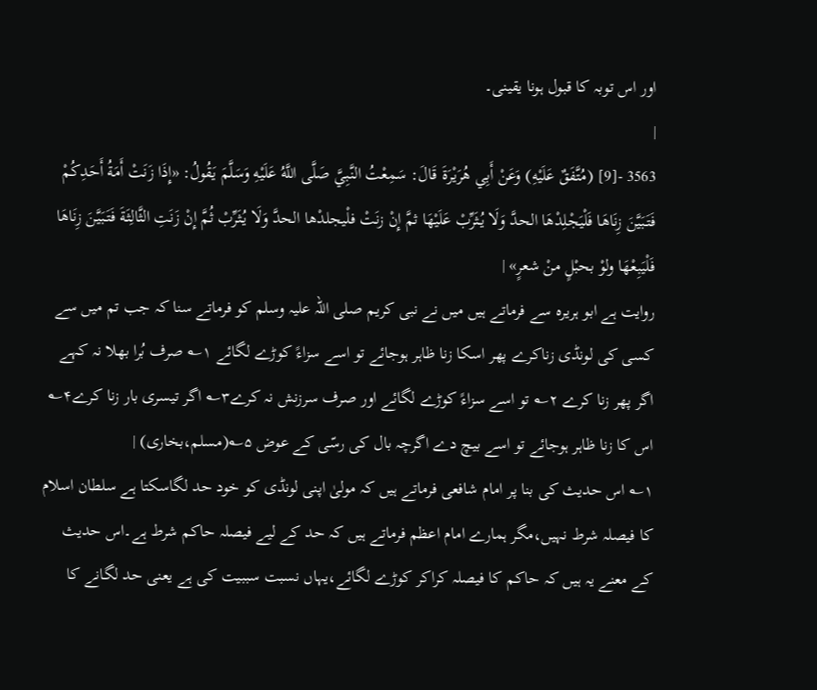اور اس توبہ کا قبول ہونا یقینی۔
|
3563 -[9] (مُتَّفَقٌ عَلَيْهِ) وَعَنْ أَبِي هُرَيْرَةَ قَالَ: سَمِعْتُ النَّبِيَّ صَلَّى اللَّهُ عَلَيْهِ وَسَلَّمَ يَقُولُ: «إِذَا زَنَتْ أَمَةُ أَحَدِكُمْ فَتَبَيَّنَ زِنَاهَا فَلْيَجْلِدْهَا الحدَّ وَلَا يُثَرِّبْ عَلَيْهَا ثمَّ إِنْ زنَتْ فلْيجلدْها الحدَّ وَلَا يُثَرِّبْ ثُمَّ إِنْ زَنَتِ الثَّالِثَةَ فَتَبَيَّنَ زِنَاهَا فَلْيَبِعْهَا ولوْ بحبْلٍ منْ شعرٍ» |
روایت ہے ابو ہریرہ سے فرماتے ہیں میں نے نبی کریم صلی اللہ علیہ وسلم کو فرماتے سنا کہ جب تم میں سے کسی کی لونڈی زناکرے پھر اسکا زنا ظاہر ہوجائے تو اسے سزاءً کوڑے لگائے ۱؎ صرف بُرا بھلا نہ کہے اگر پھر زنا کرے ۲؎ تو اسے سزاءً کوڑے لگائے اور صرف سرزنش نہ کرے۳؎ اگر تیسری بار زنا کرے۴؎ اس کا زنا ظاہر ہوجائے تو اسے بیچ دے اگرچہ بال کی رسّی کے عوض ۵؎(مسلم،بخاری) |
۱؎ اس حدیث کی بنا پر امام شافعی فرماتے ہیں کہ مولیٰ اپنی لونڈی کو خود حد لگاسکتا ہے سلطان اسلام کا فیصلہ شرط نہیں،مگر ہمارے امام اعظم فرماتے ہیں کہ حد کے لیے فیصلہ حاکم شرط ہے۔اس حدیث کے معنے یہ ہیں کہ حاکم کا فیصلہ کراکر کوڑے لگائے،یہاں نسبت سببیت کی ہے یعنی حد لگانے کا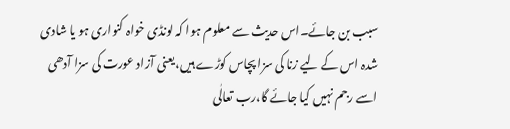سبب بن جائے۔اس حدیث سے معلوم ہوا کہ لونڈی خواہ کنواری ہو یا شادی شدہ اس کے لیے زنا کی سزا پچاس کوڑے ہیں،یعنی آزاد عورت کی سزا آدھی اسے رجم نہیں کیا جائے گا،رب تعالٰی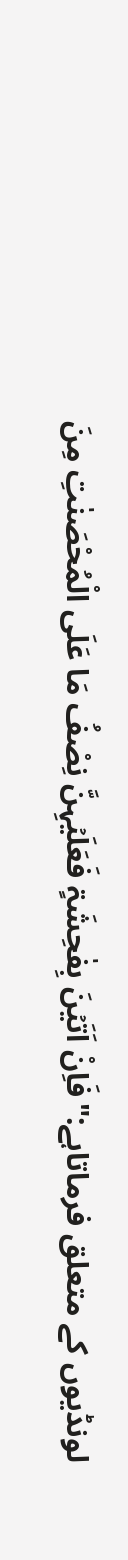لونڈیوں کے متعلق فرماتاہے:"فَاِنْ اَتَیۡنَ بِفٰحِشَۃٍ فَعَلَیۡہِنَّ نِصْفُ مَا عَلَی الْمُحْصَنٰتِ مِنَ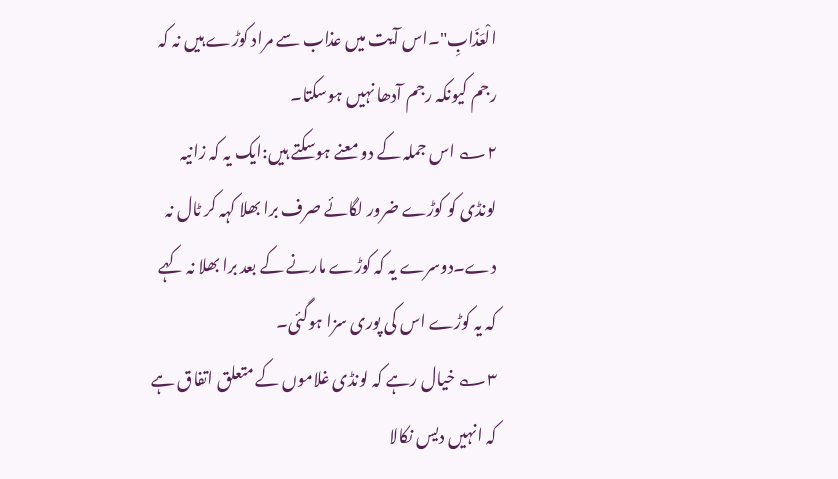الْعَذَابِ"۔اس آیت میں عذاب سے مراد کوڑے ہیں نہ کہ رجم کیونکہ رجم آدھا نہیں ہوسکتا۔
۲؎ اس جملہ کے دو معنے ہوسکتے ہیں:ایک یہ کہ زانیہ لونڈی کو کوڑے ضرور لگائے صرف برا بھلا کہہ کر ٹال نہ دے۔دوسرے یہ کہ کوڑے مارنے کے بعد برا بھلا نہ کہے کہ یہ کوڑے اس کی پوری سزا ہوگئی۔
۳؎ خیال رہے کہ لونڈی غلاموں کے متعلق اتفاق ہے کہ انہیں دیس نکالا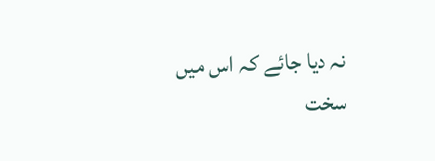نہ دیا جائے کہ اس میں سخت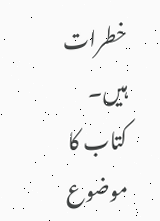خطرات ہیں۔
کتاب کا موضوع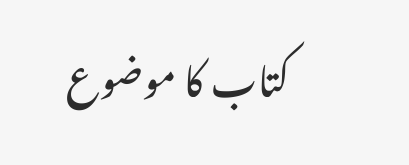کتاب کا موضوع